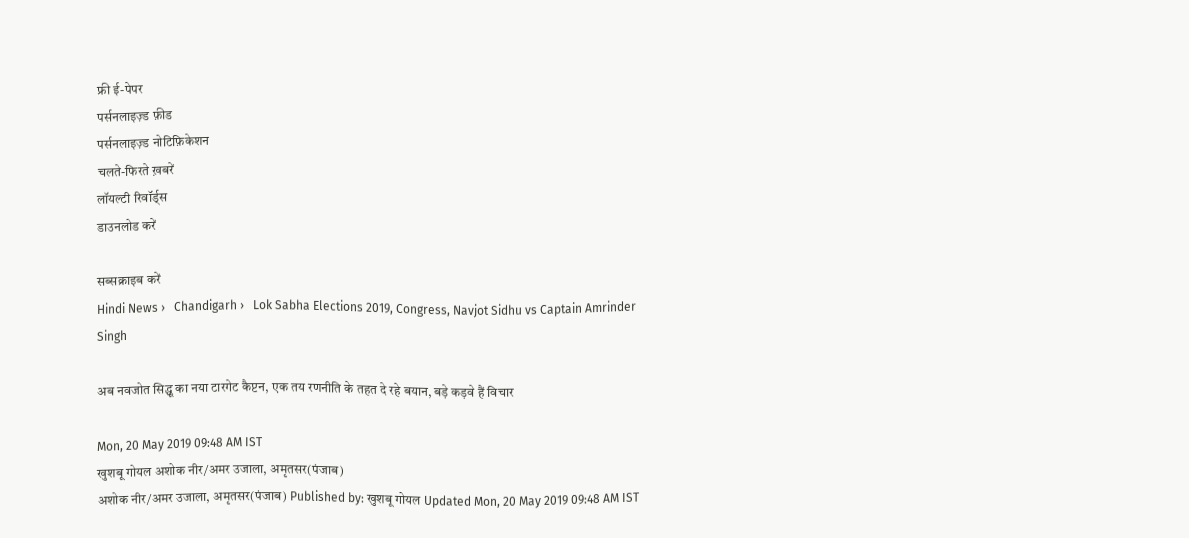फ्री ई-पेपर
पर्सनलाइज़्ड फ़ीड
पर्सनलाइज़्ड नोटिफ़िकेशन
चलते-फिरते ख़बरें
लॉयल्टी रिवॉर्ड्स
डाउनलोड करें

सब्सक्राइब करें
Hindi News ›   Chandigarh ›   Lok Sabha Elections 2019, Congress, Navjot Sidhu vs Captain Amrinder Singh

अब नवजोत सिद्धू का नया टारगेट कैप्टन, एक तय रणनीति के तहत दे रहे बयान, बड़े कड़वे हैं विचार

Mon, 20 May 2019 09:48 AM IST
खुशबू गोयल अशोक नीर/अमर उजाला, अमृतसर(पंजाब)
अशोक नीर/अमर उजाला, अमृतसर(पंजाब) Published by: खुशबू गोयल Updated Mon, 20 May 2019 09:48 AM IST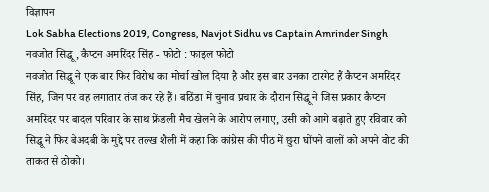विज्ञापन
Lok Sabha Elections 2019, Congress, Navjot Sidhu vs Captain Amrinder Singh
नवजोत सिद्धू, कैप्टन अमरिंदर सिंह - फोटो : फाइल फोटो
नवजोत सिद्धू ने एक बार फिर विरोध का मोर्चा खोल दिया है और इस बार उनका टारगेट हैं कैप्टन अमरिंदर सिंह, जिन पर वह लगातार तंज कर रहे हैं। बठिंडा में चुनाव प्रचार के दौरान सिद्धू ने जिस प्रकार कैप्टन अमरिंदर पर बादल परिवार के साथ फ्रेंडली मैच खेलने के आरोप लगाए, उसी को आगे बढ़ाते हुए रविवार को सिद्धू ने फिर बेअदबी के मुद्दे पर तल्ख शैली में कहा कि कांग्रेस की पीठ में छुरा घोंपने वालों को अपने वोट की ताकत से ठोको।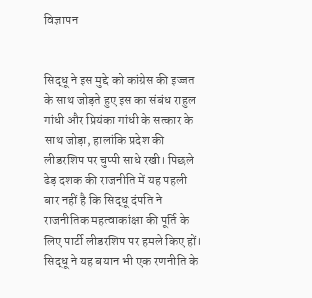विज्ञापन


सिद्धू ने इस मुद्दे को कांग्रेस की इज्जत के साथ जोड़ते हुए इस का संबंध राहुल गांधी और प्रियंका गांधी के सत्कार के साथ जोड़ा, हालांकि प्रदेश की लीडरशिप पर चुप्पी साधे रखी। पिछले ढेड़ दशक की राजनीति में यह पहली बार नहीं है कि सिद्धू दंपति ने राजनीतिक महत्वाकांक्षा की पूर्ति के लिए पार्टी लीडरशिप पर हमले किए हों। सिद्धू ने यह बयान भी एक रणनीति के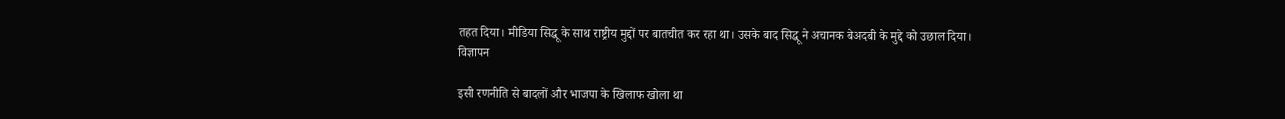तहत दिया। मीडिया सिद्धू के साथ राष्ट्रीय मुद्दों पर बातचीत कर रहा था। उसके बाद सिद्धू ने अचानक बेअदबी के मुद्दे को उछाल दिया।
विज्ञापन

इसी रणनीति से बादलों और भाजपा के खिलाफ खोला था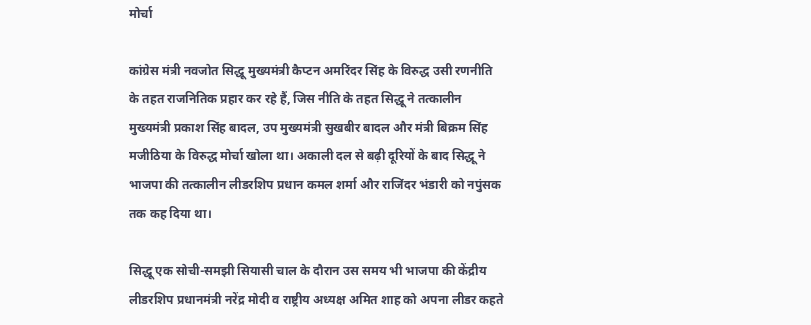मोर्चा

कांग्रेस मंत्री नवजोत सिद्धू मुख्यमंत्री कैप्टन अमरिंदर सिंह के विरुद्ध उसी रणनीति के तहत राजनितिक प्रहार कर रहे हैं, जिस नीति के तहत सिद्धू ने तत्कालीन मुख्यमंत्री प्रकाश सिंह बादल, उप मुख्यमंत्री सुखबीर बादल और मंत्री बिक्रम सिंह मजीठिया के विरुद्ध मोर्चा खोला था। अकाली दल से बढ़ी दूरियों के बाद सिद्धू ने भाजपा की तत्कालीन लीडरशिप प्रधान कमल शर्मा और राजिंदर भंडारी को नपुंसक तक कह दिया था।

सिद्धू एक सोची-समझी सियासी चाल के दौरान उस समय भी भाजपा की केंद्रीय लीडरशिप प्रधानमंत्री नरेंद्र मोदी व राष्ट्रीय अध्यक्ष अमित शाह को अपना लीडर कहते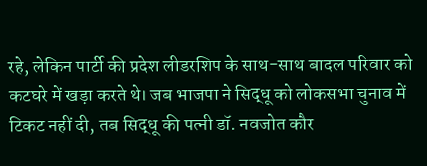रहे, लेकिन पार्टी की प्रदेश लीडरशिप के साथ-साथ बादल परिवार को कटघरे में खड़ा करते थे। जब भाजपा ने सिद्धू को लोकसभा चुनाव में टिकट नहीं दी, तब सिद्धू की पत्नी डॉ. नवजोत कौर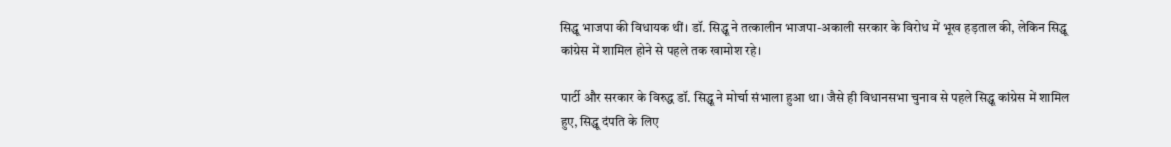सिद्धू भाजपा की विधायक थीं। डॉ. सिद्धू ने तत्कालीन भाजपा-अकाली सरकार के विरोध में भूख हड़ताल की, लेकिन सिद्धू कांग्रेस में शामिल होने से पहले तक खामोश रहे।

पार्टी और सरकार के विरुद्ध डॉ. सिद्धू ने मोर्चा संभाला हुआ था। जैसे ही विधानसभा चुनाव से पहले सिद्धू कांग्रेस में शामिल हुए, सिद्धू दंपति के लिए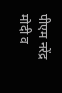पीएम नरेंद्र मोदी व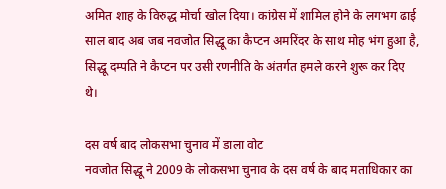अमित शाह के विरुद्ध मोर्चा खोल दिया। कांग्रेस में शामिल होने के लगभग ढाई साल बाद अब जब नवजोत सिद्धू का कैप्टन अमरिंदर के साथ मोह भंग हुआ है, सिद्धू दम्पति ने कैप्टन पर उसी रणनीति के अंतर्गत हमले करने शुरू कर दिए थे।

दस वर्ष बाद लोकसभा चुनाव में डाला वोट
नवजोत सिद्धू ने 2009 के लोकसभा चुनाव के दस वर्ष के बाद मताधिकार का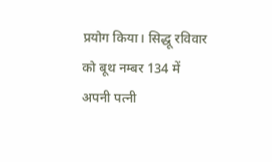प्रयोग किया। सिद्धू रविवार को बूथ नम्बर 134 में अपनी पत्नी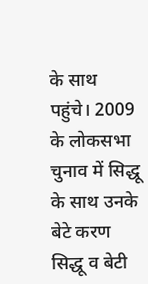के साथ पहुंचे। 2009 के लोकसभा चुनाव में सिद्धू के साथ उनके बेटे करण सिद्धू व बेटी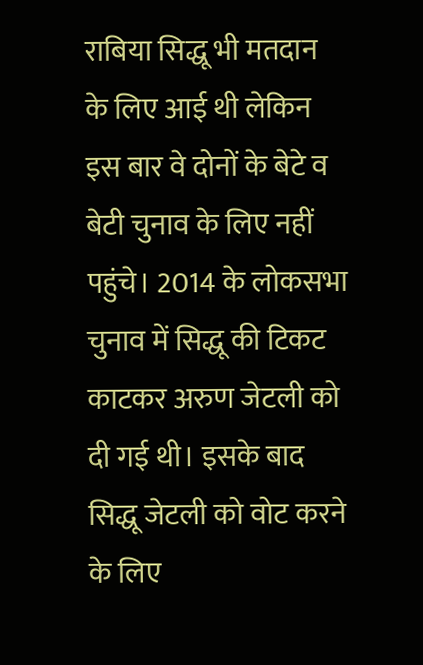राबिया सिद्धू भी मतदान के लिए आई थी लेकिन इस बार वे दोनों के बेटे व बेटी चुनाव के लिए नहीं पहुंचे। 2014 के लोकसभा चुनाव में सिद्धू की टिकट काटकर अरुण जेटली को दी गई थी। इसके बाद सिद्धू जेटली को वोट करने के लिए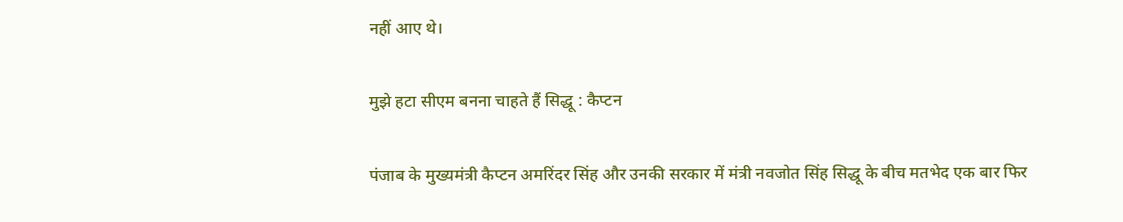नहीं आए थे।

मुझे हटा सीएम बनना चाहते हैं सिद्धू : कैप्टन

पंजाब के मुख्यमंत्री कैप्टन अमरिंदर सिंह और उनकी सरकार में मंत्री नवजोत सिंह सिद्धू के बीच मतभेद एक बार फिर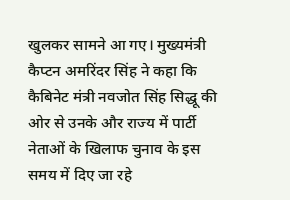खुलकर सामने आ गए। मुख्यमंत्री कैप्टन अमरिंदर सिंह ने कहा कि कैबिनेट मंत्री नवजोत सिंह सिद्धू की ओर से उनके और राज्य में पार्टी नेताओं के खिलाफ चुनाव के इस समय में दिए जा रहे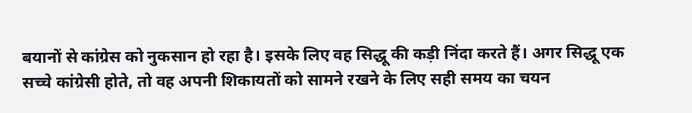बयानों से कांग्रेस को नुकसान हो रहा है। इसके लिए वह सिद्धू की कड़ी निंदा करते हैं। अगर सिद्धू एक सच्चे कांग्रेसी होते, तो वह अपनी शिकायतों को सामने रखने के लिए सही समय का चयन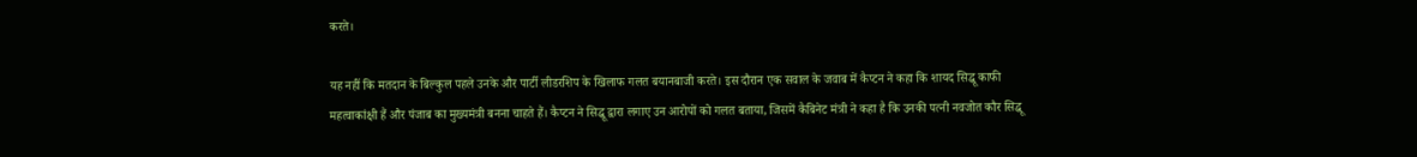करते।

यह नहीं कि मतदान के बिल्कुल पहले उनके और पार्टी लीडरशिप के खिलाफ गलत बयानबाजी करते। इस दौरान एक सवाल के जवाब में कैप्टन ने कहा कि शायद सिद्धू काफी महत्वाकांक्षी हैं और पंजाब का मुख्यमंत्री बनना चाहते हैं। कैप्टन ने सिद्धू द्वारा लगाए उन आरोपों को गलत बताया, जिसमें कैबिनेट मंत्री ने कहा है कि उनकी पत्नी नवजोत कौर सिद्धू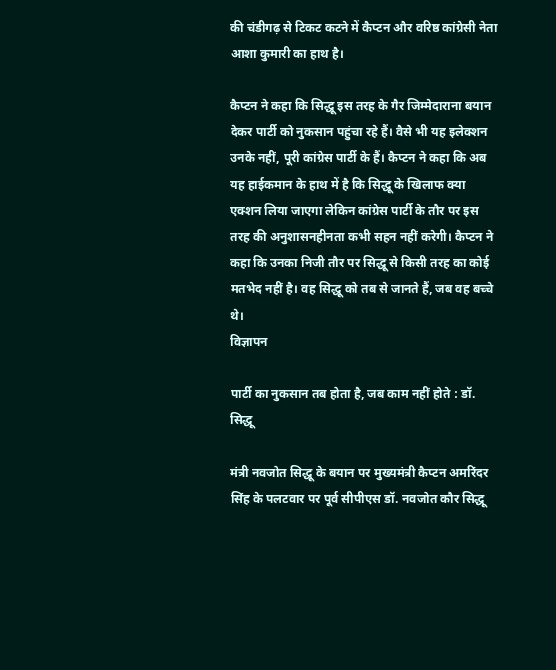की चंडीगढ़ से टिकट कटने में कैप्टन और वरिष्ठ कांग्रेसी नेता आशा कुमारी का हाथ है।

कैप्टन ने कहा कि सिद्धू इस तरह के गैर जिम्मेदाराना बयान देकर पार्टी को नुकसान पहुंचा रहे हैं। वैसे भी यह इलेक्शन उनके नहीं, पूरी कांग्रेस पार्टी के हैं। कैप्टन ने कहा कि अब यह हाईकमान के हाथ में है कि सिद्धू के खिलाफ क्या एक्शन लिया जाएगा लेकिन कांग्रेस पार्टी के तौर पर इस तरह की अनुशासनहीनता कभी सहन नहीं करेगी। कैप्टन ने कहा कि उनका निजी तौर पर सिद्धू से किसी तरह का कोई मतभेद नहीं है। वह सिद्धू को तब से जानते हैं, जब वह बच्चे थे।
विज्ञापन

पार्टी का नुकसान तब होता है, जब काम नहीं होते : डॉ. सिद्धू

मंत्री नवजोत सिद्धू के बयान पर मुख्यमंत्री कैप्टन अमरिंदर सिंह के पलटवार पर पूर्व सीपीएस डॉ. नवजोत कौर सिद्धू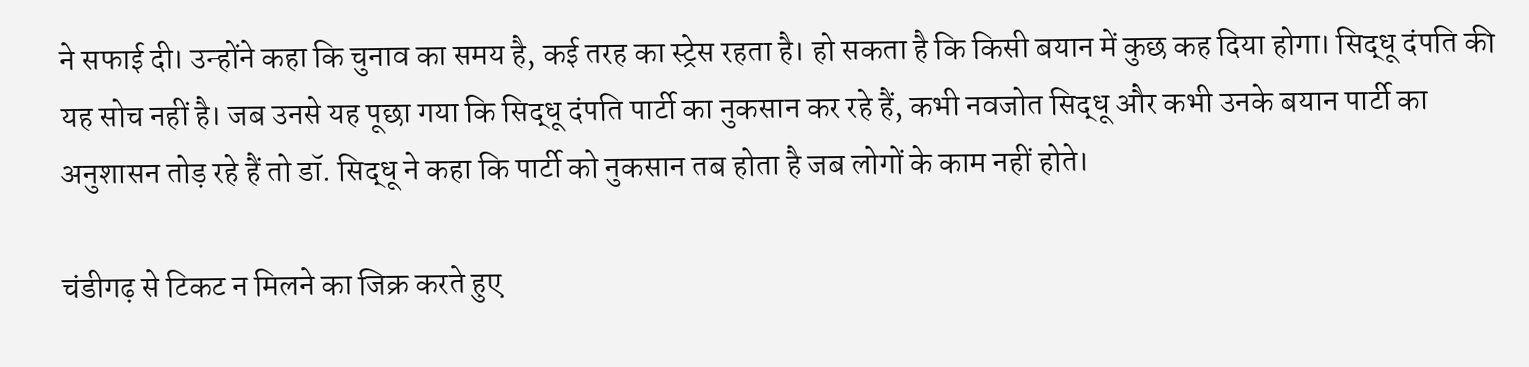ने सफाई दी। उन्होंने कहा कि चुनाव का समय है, कई तरह का स्ट्रेस रहता है। हो सकता है कि किसी बयान में कुछ कह दिया होगा। सिद्धू दंपति की यह सोच नहीं है। जब उनसे यह पूछा गया कि सिद्धू दंपति पार्टी का नुकसान कर रहे हैं, कभी नवजोत सिद्धू और कभी उनके बयान पार्टी का अनुशासन तोड़ रहे हैं तो डॉ. सिद्धू ने कहा कि पार्टी को नुकसान तब होता है जब लोगों के काम नहीं होते।

चंडीगढ़ से टिकट न मिलने का जिक्र करते हुए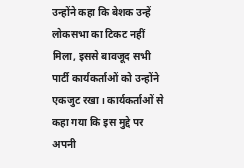उन्होंने कहा कि बेशक उन्हें लोकसभा का टिकट नहीं मिला, इससे बावजूद सभी पार्टी कार्यकर्ताओं को उन्होंने एकजुट रखा। कार्यकर्ताओं से कहा गया कि इस मुद्दे पर अपनी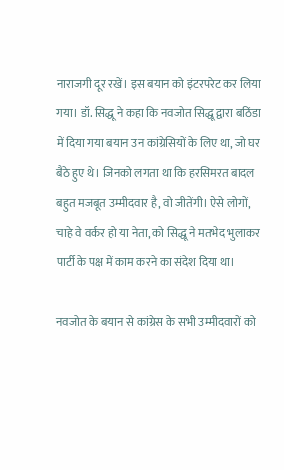नाराजगी दूर रखें। इस बयान को इंटरपरेट कर लिया गया। डॉ. सिद्धू ने कहा कि नवजोत सिद्धू द्वारा बठिंडा में दिया गया बयान उन कांग्रेसियों के लिए था, जो घर बैठे हुए थे। जिनको लगता था कि हरसिमरत बादल बहुत मजबूत उम्मीदवार है, वो जीतेंगी। ऐसे लोगों, चाहे वे वर्कर हो या नेता, को सिद्धू ने मतभेद भुलाकर पार्टी के पक्ष में काम करने का संदेश दिया था।

नवजोत के बयान से कांग्रेस के सभी उम्मीदवारों को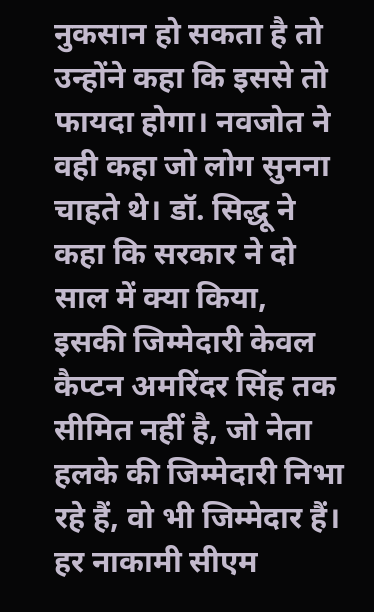नुकसान हो सकता है तो उन्होंने कहा कि इससे तो फायदा होगा। नवजोत ने वही कहा जो लोग सुनना चाहते थे। डॉ. सिद्धू ने कहा कि सरकार ने दो साल में क्या किया, इसकी जिम्मेदारी केवल कैप्टन अमरिंदर सिंह तक सीमित नहीं है, जो नेता हलके की जिम्मेदारी निभा रहे हैं, वो भी जिम्मेदार हैं। हर नाकामी सीएम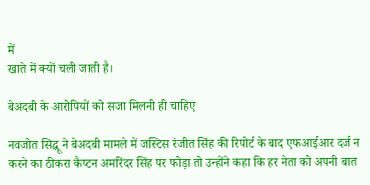में
खाते में क्यों चली जाती है।

बेअदबी के आरोपियों को सजा मिलनी ही चाहिए

नवजोत सिद्धू ने बेअदबी मामले में जस्टिस रंजीत सिंह की रिपोर्ट के बाद एफआईआर दर्ज न करने का ठीकरा कैप्टन अमरिंदर सिंह पर फोड़ा तो उन्होंने कहा कि हर नेता को अपनी बात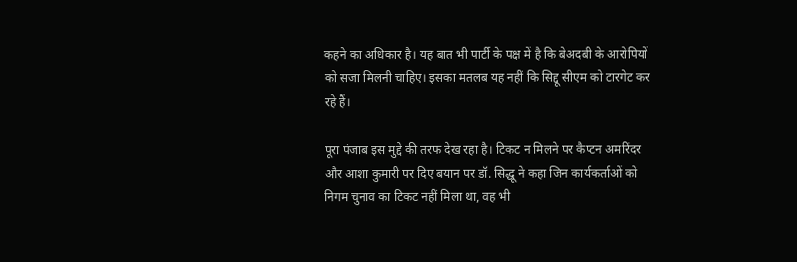कहने का अधिकार है। यह बात भी पार्टी के पक्ष में है कि बेअदबी के आरोपियों को सजा मिलनी चाहिए। इसका मतलब यह नहीं कि सिद्दू सीएम को टारगेट कर रहे हैं।

पूरा पंजाब इस मुद्दे की तरफ देख रहा है। टिकट न मिलने पर कैप्टन अमरिंदर और आशा कुमारी पर दिए बयान पर डॉ. सिद्धू ने कहा जिन कार्यकर्ताओं को निगम चुनाव का टिकट नहीं मिला था, वह भी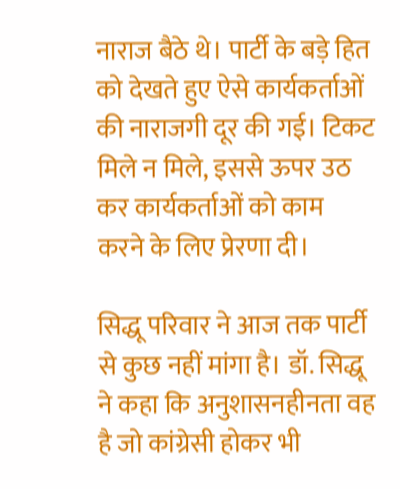नाराज बैठे थे। पार्टी के बड़े हित को देखते हुए ऐसे कार्यकर्ताओं की नाराजगी दूर की गई। टिकट मिले न मिले, इससे ऊपर उठ कर कार्यकर्ताओं को काम करने के लिए प्रेरणा दी।

सिद्धू परिवार ने आज तक पार्टी से कुछ नहीं मांगा है। डॉ. सिद्धू ने कहा कि अनुशासनहीनता वह है जो कांग्रेसी होकर भी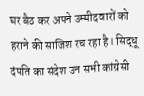घर बैठ कर अपने उम्मीदवारों को हराने की साजिश रच रहा है। सिद्धू दंपति का संदेश उन सभी कांग्रेसी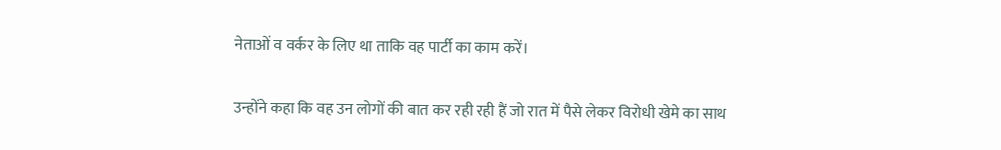नेताओं व वर्कर के लिए था ताकि वह पार्टी का काम करें।

उन्होंने कहा कि वह उन लोगों की बात कर रही रही हैं जो रात में पैसे लेकर विरोधी खेमे का साथ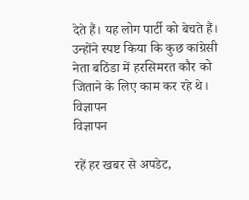देते हैं। यह लोग पार्टी को बेचते हैं। उन्होंने स्पष्ट किया कि कुछ कांग्रेसी नेता बठिंडा में हरसिमरत कौर को जिताने के लिए काम कर रहे थे।
विज्ञापन
विज्ञापन

रहें हर खबर से अपडेट,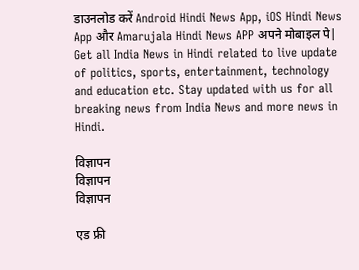डाउनलोड करें Android Hindi News App, iOS Hindi News App और Amarujala Hindi News APP अपने मोबाइल पे|
Get all India News in Hindi related to live update of politics, sports, entertainment, technology and education etc. Stay updated with us for all breaking news from India News and more news in Hindi.

विज्ञापन
विज्ञापन
विज्ञापन

एड फ्री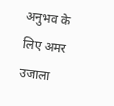अनुभव के लिए अमर उजाला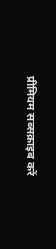प्रीमियम सब्सक्राइब करें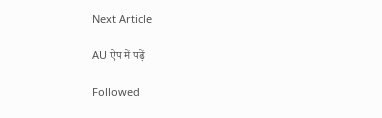Next Article

AU ऐप में पढ़ें

Followed